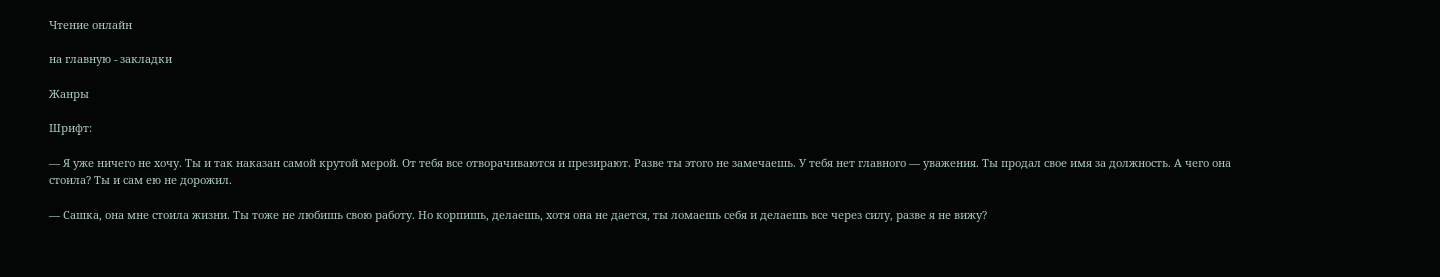Чтение онлайн

на главную - закладки

Жанры

Шрифт:

— Я уже ничего не хочу. Ты и так наказан самой крутой мерой. От тебя все отворачиваются и презирают. Разве ты этого не замечаешь. У тебя нет главного — уважения. Ты продал свое имя за должность. А чего она стоила? Ты и сам ею не дорожил.

— Сашка, она мне стоила жизни. Ты тоже не любишь свою работу. Но корпишь, делаешь, хотя она не дается, ты ломаешь себя и делаешь все через силу, разве я не вижу?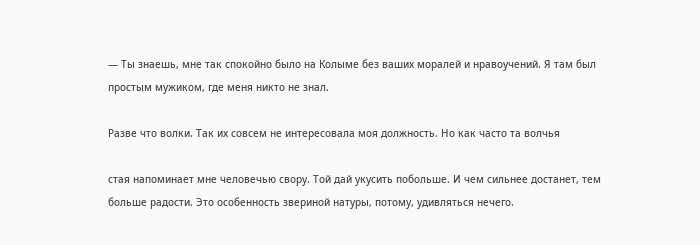— Ты знаешь, мне так спокойно было на Колыме без ваших моралей и нравоучений. Я там был простым мужиком, где меня никто не знал.

Разве что волки. Так их совсем не интересовала моя должность. Но как часто та волчья

стая напоминает мне человечью свору. Той дай укусить побольше. И чем сильнее достанет, тем больше радости. Это особенность звериной натуры, потому, удивляться нечего.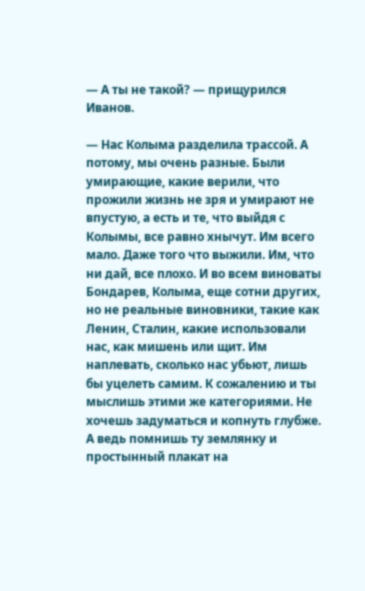— А ты не такой? — прищурился Иванов.

— Нас Колыма разделила трассой. А потому, мы очень разные. Были умирающие, какие верили, что прожили жизнь не зря и умирают не впустую, а есть и те, что выйдя с Колымы, все равно хнычут. Им всего мало. Даже того что выжили. Им, что ни дай, все плохо. И во всем виноваты Бондарев, Колыма, еще сотни других, но не реальные виновники, такие как Ленин, Сталин, какие использовали нас, как мишень или щит. Им наплевать, сколько нас убьют, лишь бы уцелеть самим. К сожалению и ты мыслишь этими же категориями. Не хочешь задуматься и копнуть глубже. А ведь помнишь ту землянку и простынный плакат на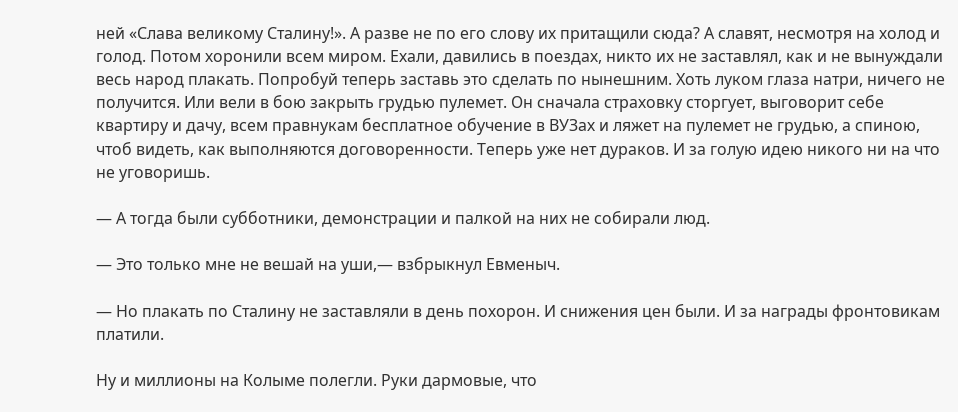ней «Слава великому Сталину!». А разве не по его слову их притащили сюда? А славят, несмотря на холод и голод. Потом хоронили всем миром. Ехали, давились в поездах, никто их не заставлял, как и не вынуждали весь народ плакать. Попробуй теперь заставь это сделать по нынешним. Хоть луком глаза натри, ничего не получится. Или вели в бою закрыть грудью пулемет. Он сначала страховку сторгует, выговорит себе квартиру и дачу, всем правнукам бесплатное обучение в ВУЗах и ляжет на пулемет не грудью, а спиною, чтоб видеть, как выполняются договоренности. Теперь уже нет дураков. И за голую идею никого ни на что не уговоришь.

— А тогда были субботники, демонстрации и палкой на них не собирали люд.

— Это только мне не вешай на уши,— взбрыкнул Евменыч.

— Но плакать по Сталину не заставляли в день похорон. И снижения цен были. И за награды фронтовикам платили.

Ну и миллионы на Колыме полегли. Руки дармовые, что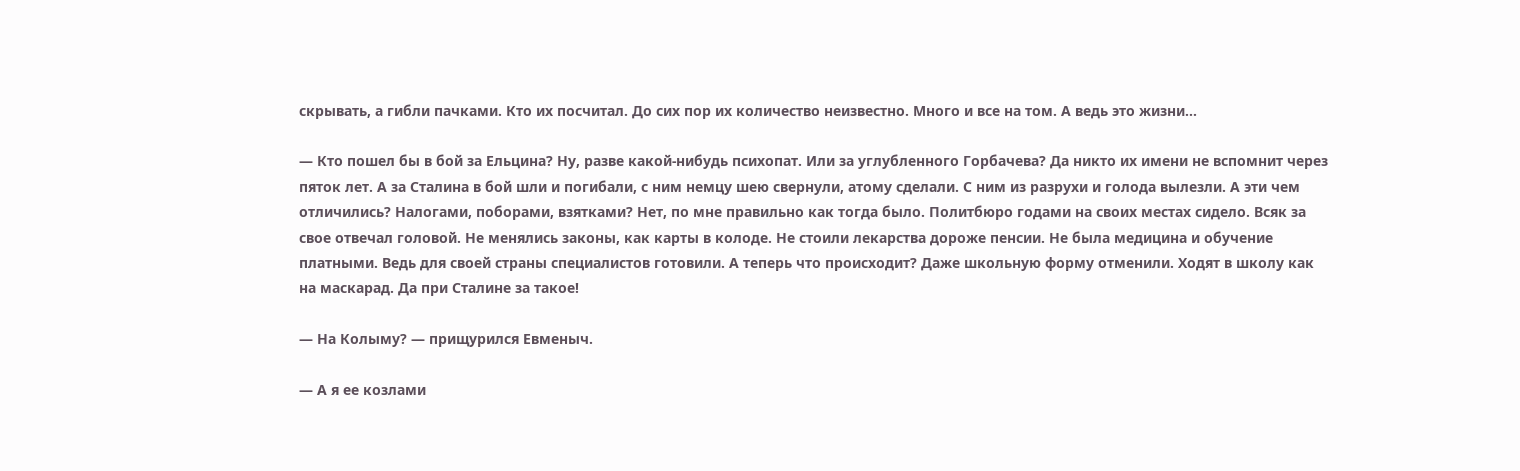скрывать, а гибли пачками. Кто их посчитал. До сих пор их количество неизвестно. Много и все на том. А ведь это жизни...

— Кто пошел бы в бой за Ельцина? Ну, разве какой-нибудь психопат. Или за углубленного Горбачева? Да никто их имени не вспомнит через пяток лет. А за Сталина в бой шли и погибали, с ним немцу шею свернули, атому сделали. С ним из разрухи и голода вылезли. А эти чем отличились? Налогами, поборами, взятками? Нет, по мне правильно как тогда было. Политбюро годами на своих местах сидело. Всяк за свое отвечал головой. Не менялись законы, как карты в колоде. Не стоили лекарства дороже пенсии. Не была медицина и обучение платными. Ведь для своей страны специалистов готовили. А теперь что происходит? Даже школьную форму отменили. Ходят в школу как на маскарад. Да при Сталине за такое!

— На Колыму? — прищурился Евменыч.

— А я ее козлами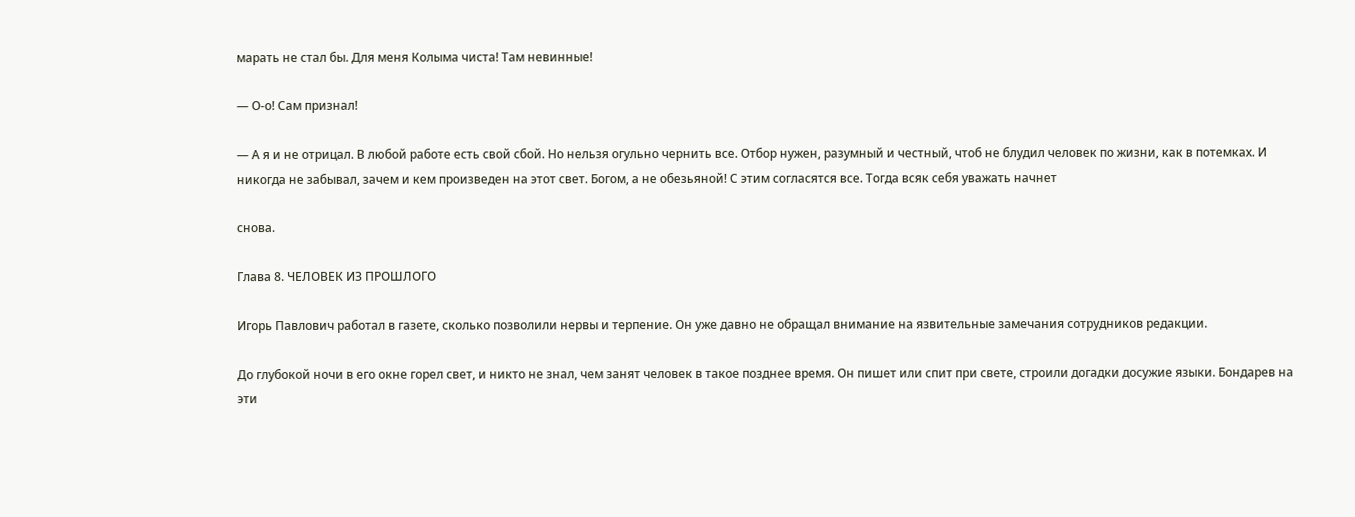марать не стал бы. Для меня Колыма чиста! Там невинные!

— О-о! Сам признал!

— А я и не отрицал. В любой работе есть свой сбой. Но нельзя огульно чернить все. Отбор нужен, разумный и честный, чтоб не блудил человек по жизни, как в потемках. И никогда не забывал, зачем и кем произведен на этот свет. Богом, а не обезьяной! С этим согласятся все. Тогда всяк себя уважать начнет

снова.

Глава 8. ЧЕЛОВЕК ИЗ ПРОШЛОГО

Игорь Павлович работал в газете, сколько позволили нервы и терпение. Он уже давно не обращал внимание на язвительные замечания сотрудников редакции.

До глубокой ночи в его окне горел свет, и никто не знал, чем занят человек в такое позднее время. Он пишет или спит при свете, строили догадки досужие языки. Бондарев на эти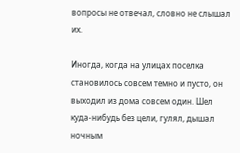вопросы не отвечал, словно не слышал их.

Иногда, когда на улицах поселка становилось совсем темно и пусто, он выходил из дома совсем один. Шел куда-нибудь без цели, гулял, дышал ночным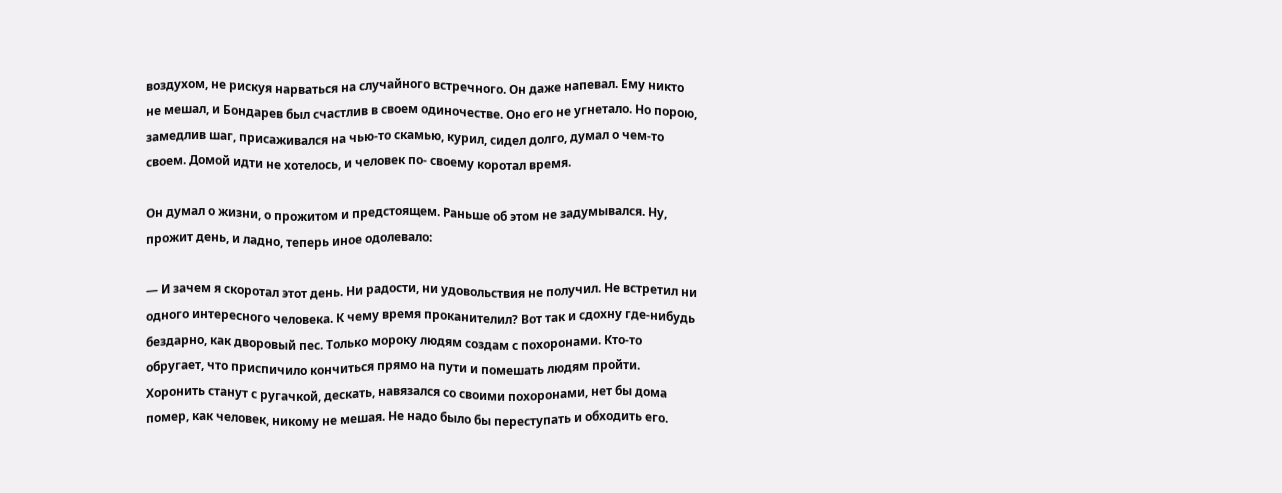воздухом, не рискуя нарваться на случайного встречного. Он даже напевал. Ему никто не мешал, и Бондарев был счастлив в своем одиночестве. Оно его не угнетало. Но порою, замедлив шаг, присаживался на чью-то скамью, курил, сидел долго, думал о чем-то своем. Домой идти не хотелось, и человек по- своему коротал время.

Он думал о жизни, о прожитом и предстоящем. Раньше об этом не задумывался. Ну, прожит день, и ладно, теперь иное одолевало:

— И зачем я скоротал этот день. Ни радости, ни удовольствия не получил. Не встретил ни одного интересного человека. К чему время проканителил? Вот так и сдохну где-нибудь бездарно, как дворовый пес. Только мороку людям создам с похоронами. Кто-то обругает, что приспичило кончиться прямо на пути и помешать людям пройти. Хоронить станут с ругачкой, дескать, навязался со своими похоронами, нет бы дома помер, как человек, никому не мешая. Не надо было бы переступать и обходить его.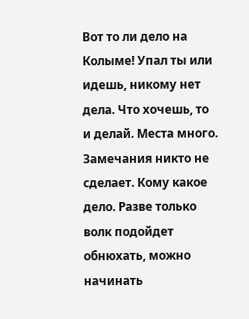Вот то ли дело на Колыме! Упал ты или идешь, никому нет дела. Что хочешь, то и делай. Места много. Замечания никто не сделает. Кому какое дело. Разве только волк подойдет обнюхать, можно начинать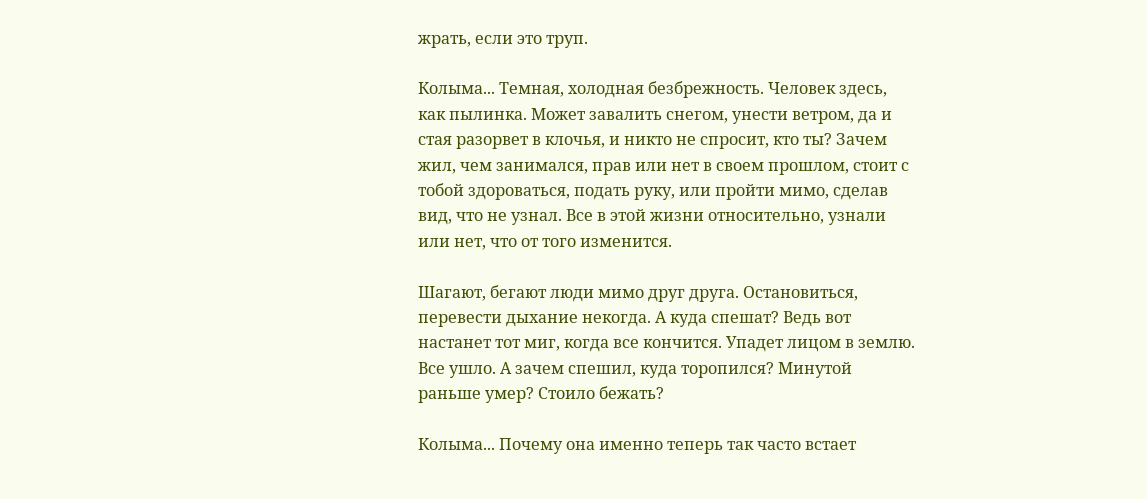жрать, если это труп.

Колыма... Темная, холодная безбрежность. Человек здесь, как пылинка. Может завалить снегом, унести ветром, да и стая разорвет в клочья, и никто не спросит, кто ты? Зачем жил, чем занимался, прав или нет в своем прошлом, стоит с тобой здороваться, подать руку, или пройти мимо, сделав вид, что не узнал. Все в этой жизни относительно, узнали или нет, что от того изменится.

Шагают, бегают люди мимо друг друга. Остановиться, перевести дыхание некогда. А куда спешат? Ведь вот настанет тот миг, когда все кончится. Упадет лицом в землю. Все ушло. А зачем спешил, куда торопился? Минутой раньше умер? Стоило бежать?

Колыма... Почему она именно теперь так часто встает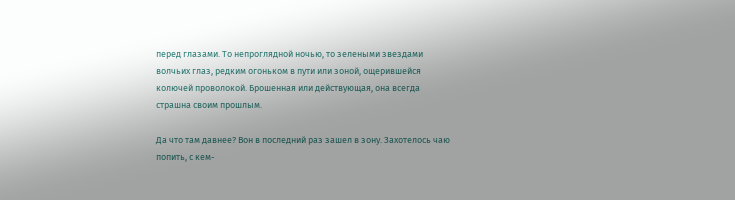перед глазами. То непроглядной ночью, то зелеными звездами волчьих глаз, редким огоньком в пути или зоной, ощерившейся колючей проволокой. Брошенная или действующая, она всегда страшна своим прошлым.

Да что там давнее? Вон в последний раз зашел в зону. Захотелось чаю попить, с кем-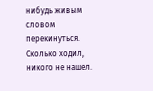нибудь живым словом перекинуться. Сколько ходил, никого не нашел.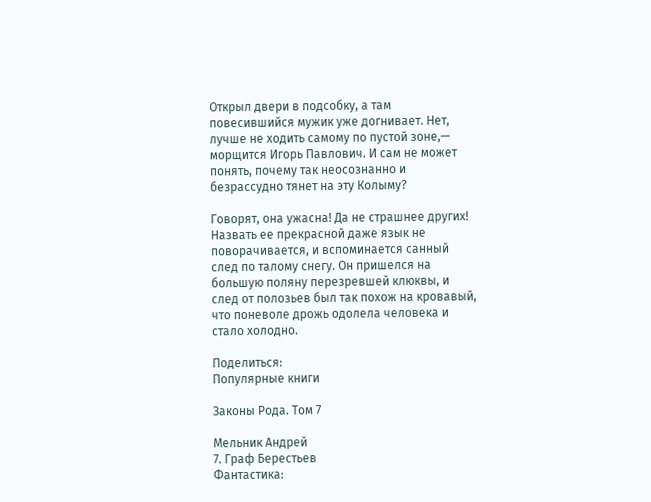Открыл двери в подсобку, а там повесившийся мужик уже догнивает. Нет, лучше не ходить самому по пустой зоне,— морщится Игорь Павлович. И сам не может понять, почему так неосознанно и безрассудно тянет на эту Колыму?

Говорят, она ужасна! Да не страшнее других! Назвать ее прекрасной даже язык не поворачивается, и вспоминается санный след по талому снегу. Он пришелся на большую поляну перезревшей клюквы, и след от полозьев был так похож на кровавый, что поневоле дрожь одолела человека и стало холодно.

Поделиться:
Популярные книги

Законы Рода. Том 7

Мельник Андрей
7. Граф Берестьев
Фантастика: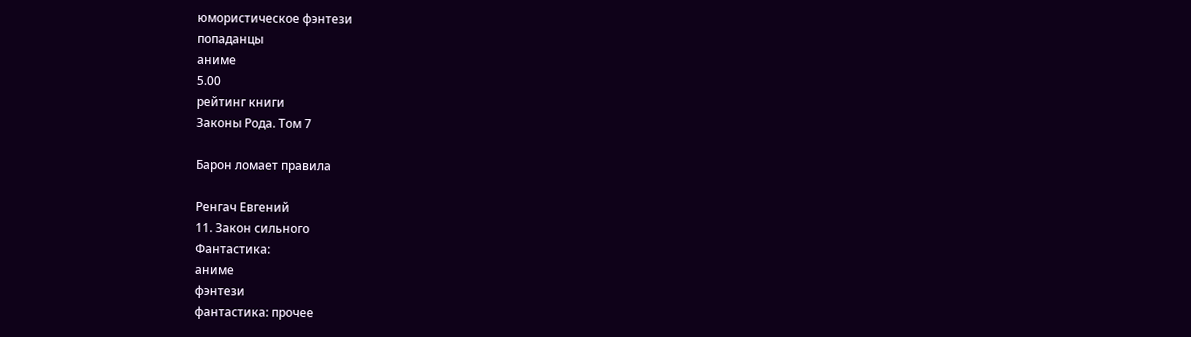юмористическое фэнтези
попаданцы
аниме
5.00
рейтинг книги
Законы Рода. Том 7

Барон ломает правила

Ренгач Евгений
11. Закон сильного
Фантастика:
аниме
фэнтези
фантастика: прочее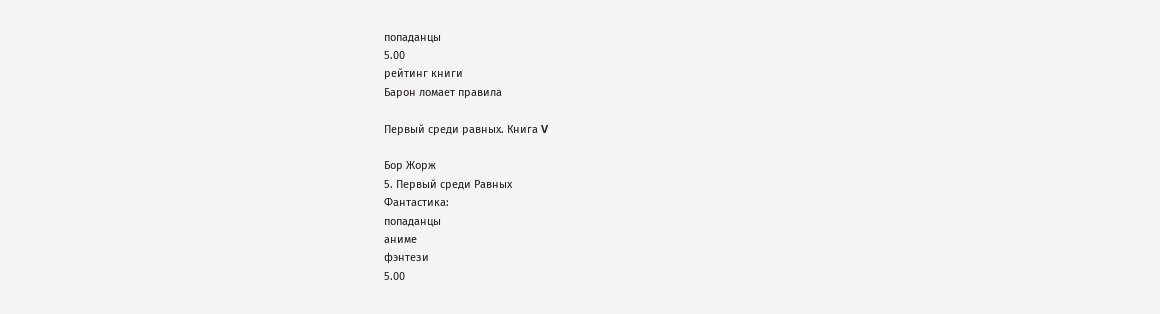попаданцы
5.00
рейтинг книги
Барон ломает правила

Первый среди равных. Книга V

Бор Жорж
5. Первый среди Равных
Фантастика:
попаданцы
аниме
фэнтези
5.00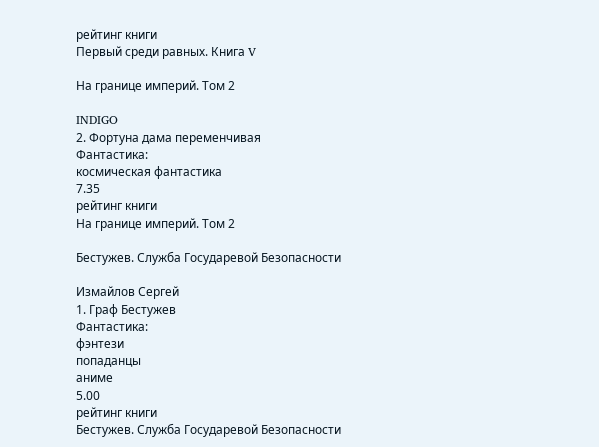рейтинг книги
Первый среди равных. Книга V

На границе империй. Том 2

INDIGO
2. Фортуна дама переменчивая
Фантастика:
космическая фантастика
7.35
рейтинг книги
На границе империй. Том 2

Бестужев. Служба Государевой Безопасности

Измайлов Сергей
1. Граф Бестужев
Фантастика:
фэнтези
попаданцы
аниме
5.00
рейтинг книги
Бестужев. Служба Государевой Безопасности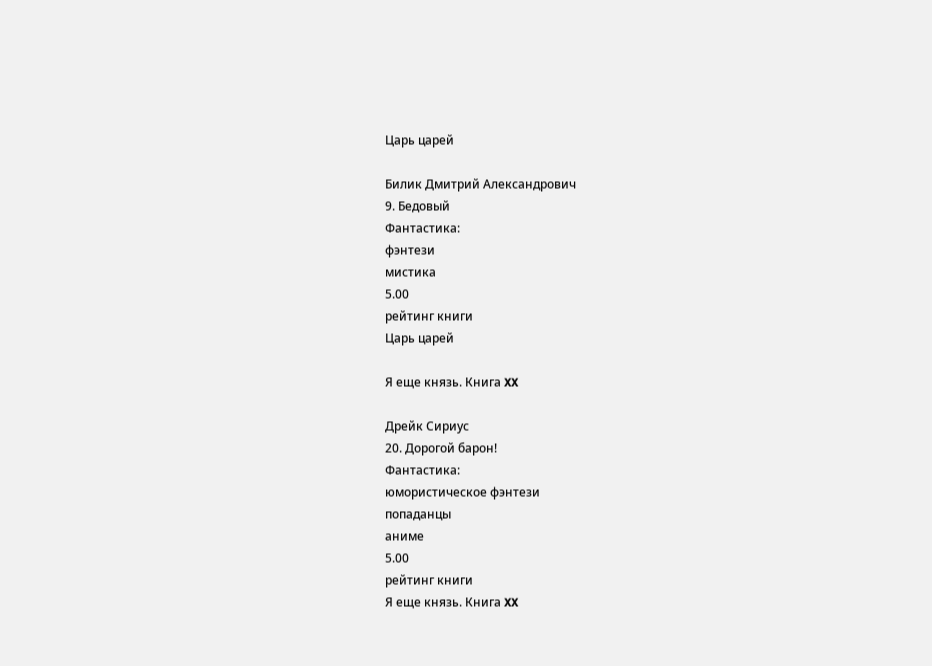Царь царей

Билик Дмитрий Александрович
9. Бедовый
Фантастика:
фэнтези
мистика
5.00
рейтинг книги
Царь царей

Я еще князь. Книга XX

Дрейк Сириус
20. Дорогой барон!
Фантастика:
юмористическое фэнтези
попаданцы
аниме
5.00
рейтинг книги
Я еще князь. Книга XX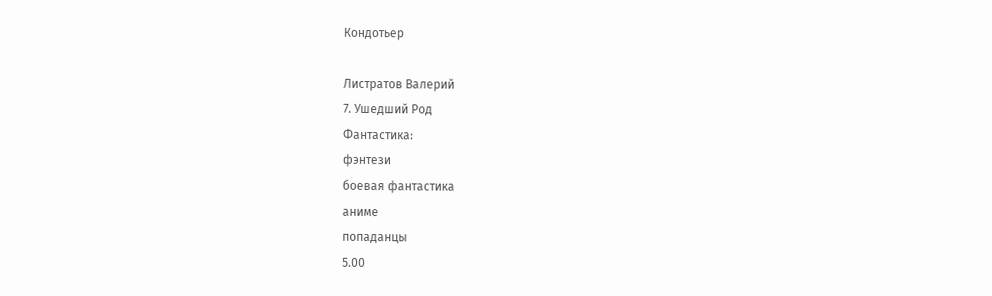Кондотьер

Листратов Валерий
7. Ушедший Род
Фантастика:
фэнтези
боевая фантастика
аниме
попаданцы
5.00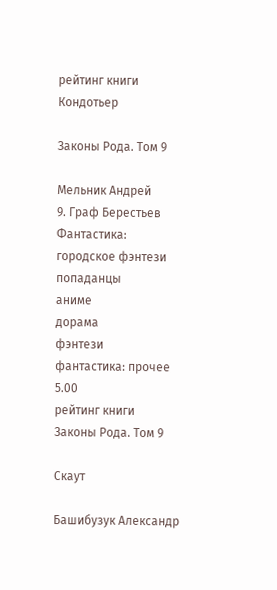рейтинг книги
Кондотьер

Законы Рода. Том 9

Мельник Андрей
9. Граф Берестьев
Фантастика:
городское фэнтези
попаданцы
аниме
дорама
фэнтези
фантастика: прочее
5.00
рейтинг книги
Законы Рода. Том 9

Скаут

Башибузук Александр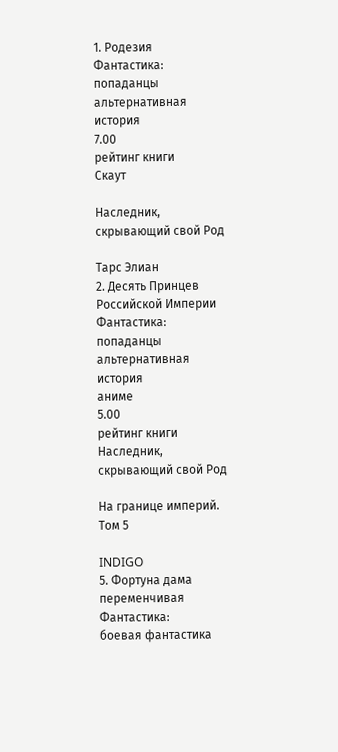1. Родезия
Фантастика:
попаданцы
альтернативная история
7.00
рейтинг книги
Скаут

Наследник, скрывающий свой Род

Тарс Элиан
2. Десять Принцев Российской Империи
Фантастика:
попаданцы
альтернативная история
аниме
5.00
рейтинг книги
Наследник, скрывающий свой Род

На границе империй. Том 5

INDIGO
5. Фортуна дама переменчивая
Фантастика:
боевая фантастика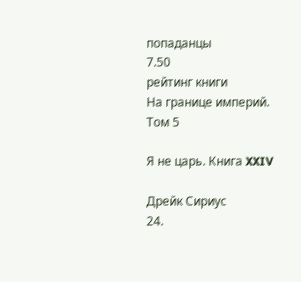попаданцы
7.50
рейтинг книги
На границе империй. Том 5

Я не царь. Книга XXIV

Дрейк Сириус
24.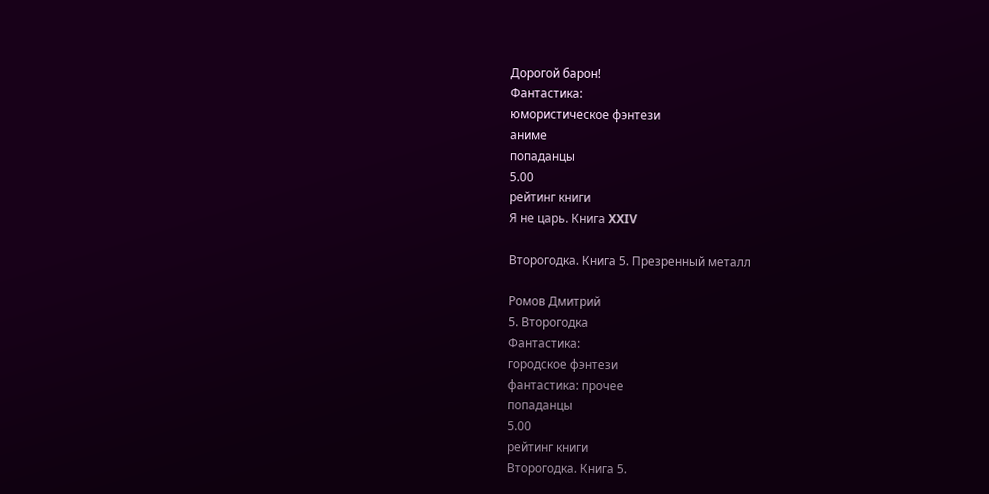Дорогой барон!
Фантастика:
юмористическое фэнтези
аниме
попаданцы
5.00
рейтинг книги
Я не царь. Книга XXIV

Второгодка. Книга 5. Презренный металл

Ромов Дмитрий
5. Второгодка
Фантастика:
городское фэнтези
фантастика: прочее
попаданцы
5.00
рейтинг книги
Второгодка. Книга 5.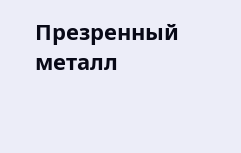Презренный металл